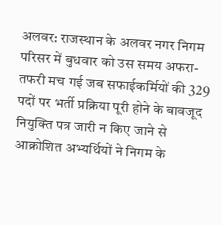अलवर: राजस्थान के अलवर नगर निगम परिसर में बुधवार को उस समय अफरा-तफरी मच गई जब सफाईकर्मियों की 329 पदों पर भर्ती प्रक्रिया पूरी होने के बावजूद नियुक्ति पत्र जारी न किए जाने से आक्रोशित अभ्यर्थियों ने निगम के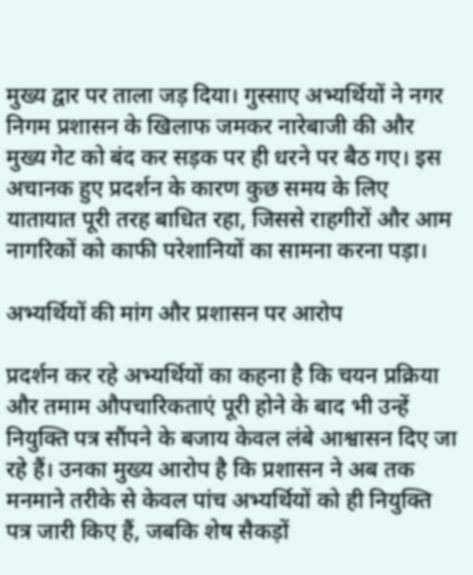मुख्य द्वार पर ताला जड़ दिया। गुस्साए अभ्यर्थियों ने नगर निगम प्रशासन के खिलाफ जमकर नारेबाजी की और मुख्य गेट को बंद कर सड़क पर ही धरने पर बैठ गए। इस अचानक हुए प्रदर्शन के कारण कुछ समय के लिए यातायात पूरी तरह बाधित रहा, जिससे राहगीरों और आम नागरिकों को काफी परेशानियों का सामना करना पड़ा।

अभ्यर्थियों की मांग और प्रशासन पर आरोप

प्रदर्शन कर रहे अभ्यर्थियों का कहना है कि चयन प्रक्रिया और तमाम औपचारिकताएं पूरी होने के बाद भी उन्हें नियुक्ति पत्र सौंपने के बजाय केवल लंबे आश्वासन दिए जा रहे हैं। उनका मुख्य आरोप है कि प्रशासन ने अब तक मनमाने तरीके से केवल पांच अभ्यर्थियों को ही नियुक्ति पत्र जारी किए हैं, जबकि शेष सैकड़ों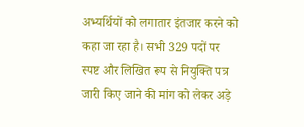अभ्यर्थियों को लगातार इंतजार करने को कहा जा रहा है। सभी 329 पदों पर स्पष्ट और लिखित रूप से नियुक्ति पत्र जारी किए जाने की मांग को लेकर अड़े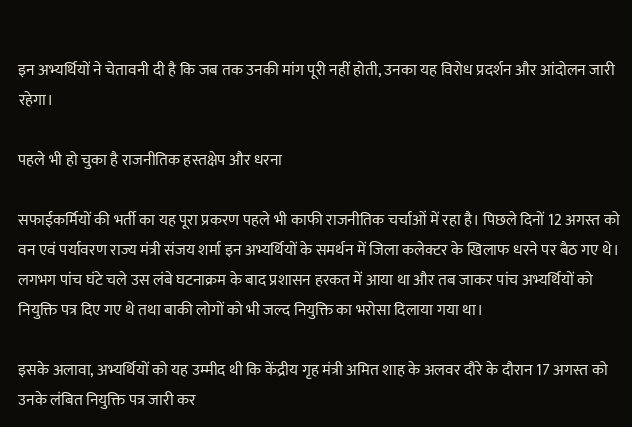इन अभ्यर्थियों ने चेतावनी दी है कि जब तक उनकी मांग पूरी नहीं होती, उनका यह विरोध प्रदर्शन और आंदोलन जारी रहेगा।

पहले भी हो चुका है राजनीतिक हस्तक्षेप और धरना

सफाईकर्मियों की भर्ती का यह पूरा प्रकरण पहले भी काफी राजनीतिक चर्चाओं में रहा है। पिछले दिनों 12 अगस्त को वन एवं पर्यावरण राज्य मंत्री संजय शर्मा इन अभ्यर्थियों के समर्थन में जिला कलेक्टर के खिलाफ धरने पर बैठ गए थे। लगभग पांच घंटे चले उस लंबे घटनाक्रम के बाद प्रशासन हरकत में आया था और तब जाकर पांच अभ्यर्थियों को नियुक्ति पत्र दिए गए थे तथा बाकी लोगों को भी जल्द नियुक्ति का भरोसा दिलाया गया था।

इसके अलावा, अभ्यर्थियों को यह उम्मीद थी कि केंद्रीय गृह मंत्री अमित शाह के अलवर दौरे के दौरान 17 अगस्त को उनके लंबित नियुक्ति पत्र जारी कर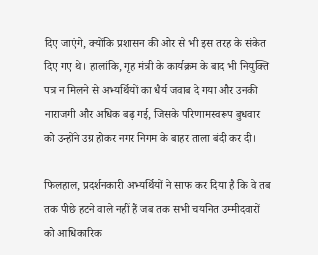दिए जाएंगे, क्योंकि प्रशासन की ओर से भी इस तरह के संकेत दिए गए थे। हालांकि, गृह मंत्री के कार्यक्रम के बाद भी नियुक्ति पत्र न मिलने से अभ्यर्थियों का धैर्य जवाब दे गया और उनकी नाराजगी और अधिक बढ़ गई, जिसके परिणामस्वरूप बुधवार को उन्होंने उग्र होकर नगर निगम के बाहर ताला बंदी कर दी।

फिलहाल, प्रदर्शनकारी अभ्यर्थियों ने साफ कर दिया है कि वे तब तक पीछे हटने वाले नहीं हैं जब तक सभी चयनित उम्मीदवारों को आधिकारिक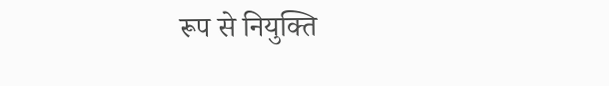रूप से नियुक्ति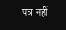पत्र नहीं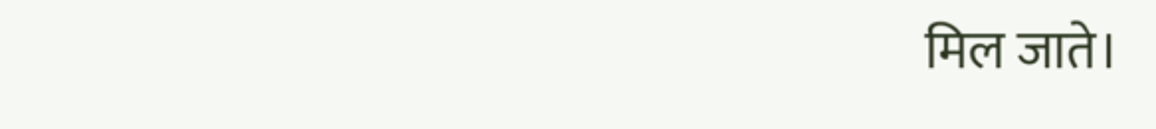मिल जाते।